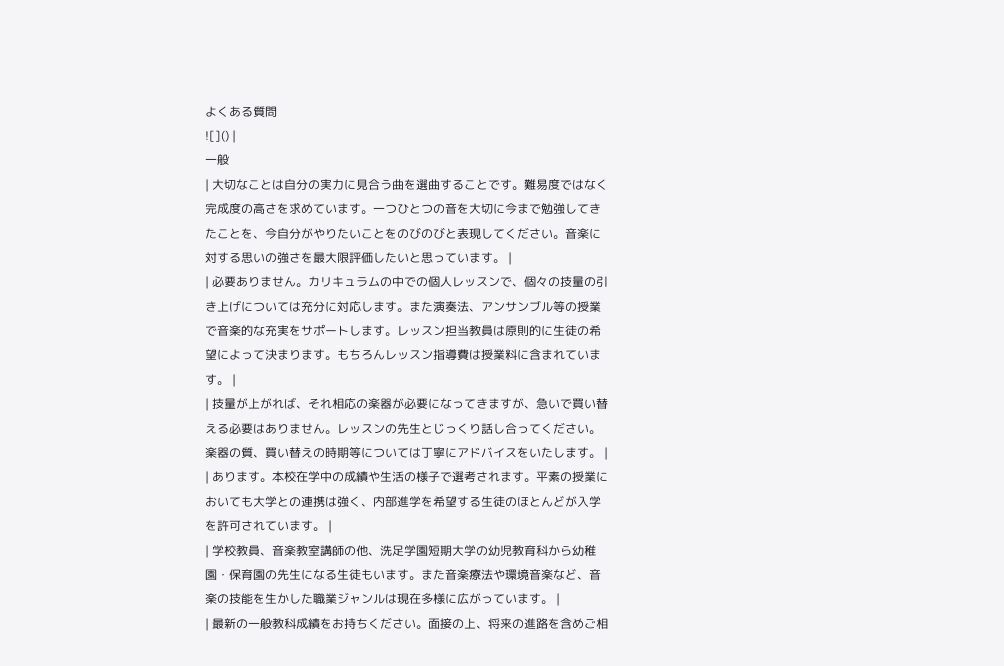よくある質問
![]() |
一般
| 大切なことは自分の実力に見合う曲を選曲することです。難易度ではなく完成度の高さを求めています。一つひとつの音を大切に今まで勉強してきたことを、今自分がやりたいことをのびのびと表現してください。音楽に対する思いの強さを最大限評価したいと思っています。 |
| 必要ありません。カリキュラムの中での個人レッスンで、個々の技量の引き上げについては充分に対応します。また演奏法、アンサンブル等の授業で音楽的な充実をサポートします。レッスン担当教員は原則的に生徒の希望によって決まります。もちろんレッスン指導費は授業料に含まれています。 |
| 技量が上がれば、それ相応の楽器が必要になってきますが、急いで買い替える必要はありません。レッスンの先生とじっくり話し合ってください。楽器の質、買い替えの時期等については丁寧にアドバイスをいたします。 |
| あります。本校在学中の成績や生活の様子で選考されます。平素の授業においても大学との連携は強く、内部進学を希望する生徒のほとんどが入学を許可されています。 |
| 学校教員、音楽教室講師の他、洗足学園短期大学の幼児教育科から幼稚園・保育園の先生になる生徒もいます。また音楽療法や環境音楽など、音楽の技能を生かした職業ジャンルは現在多様に広がっています。 |
| 最新の一般教科成績をお持ちください。面接の上、将来の進路を含めご相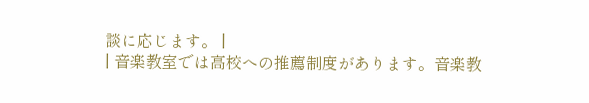談に応じます。 |
| 音楽教室では高校への推薦制度があります。音楽教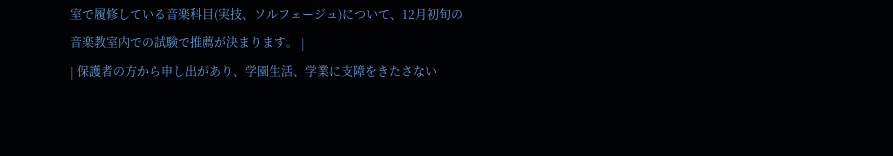室で履修している音楽科目(実技、ソルフェージュ)について、12月初旬の音楽教室内での試験で推薦が決まります。 |
| 保護者の方から申し出があり、学園生活、学業に支障をきたさない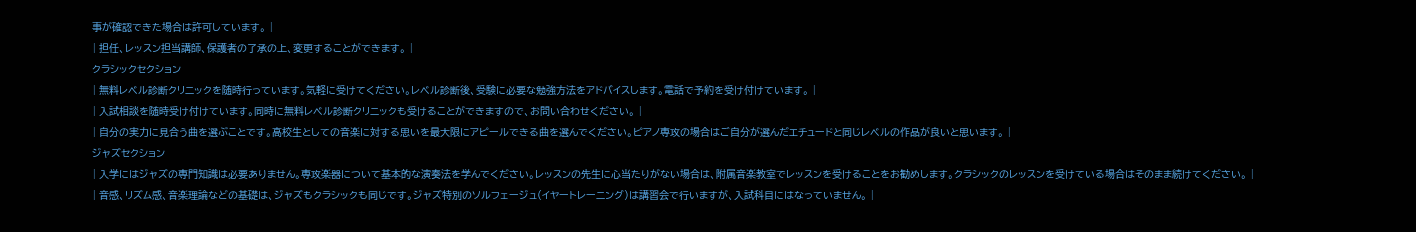事が確認できた場合は許可しています。 |
| 担任、レッスン担当講師、保護者の了承の上、変更することができます。 |
クラシックセクション
| 無料レベル診断クリニックを随時行っています。気軽に受けてください。レベル診断後、受験に必要な勉強方法をアドバイスします。電話で予約を受け付けています。 |
| 入試相談を随時受け付けています。同時に無料レベル診断クリニックも受けることができますので、お問い合わせください。 |
| 自分の実力に見合う曲を選ぶことです。高校生としての音楽に対する思いを最大限にアピールできる曲を選んでください。ピアノ専攻の場合はご自分が選んだエチュードと同じレベルの作品が良いと思います。 |
ジャズセクション
| 入学にはジャズの専門知識は必要ありません。専攻楽器について基本的な演奏法を学んでください。レッスンの先生に心当たりがない場合は、附属音楽教室でレッスンを受けることをお勧めします。クラシックのレッスンを受けている場合はそのまま続けてください。 |
| 音感、リズム感、音楽理論などの基礎は、ジャズもクラシックも同じです。ジャズ特別のソルフェージュ(イヤートレーニング)は講習会で行いますが、入試科目にはなっていません。 |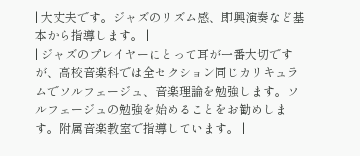| 大丈夫です。ジャズのリズム感、即興演奏など基本から指導します。 |
| ジャズのプレイヤーにとって耳が一番大切ですが、高校音楽科では全セクション同じカリキュラムでソルフェージュ、音楽理論を勉強します。ソルフェージュの勉強を始めることをお勧めします。附属音楽教室で指導しています。 |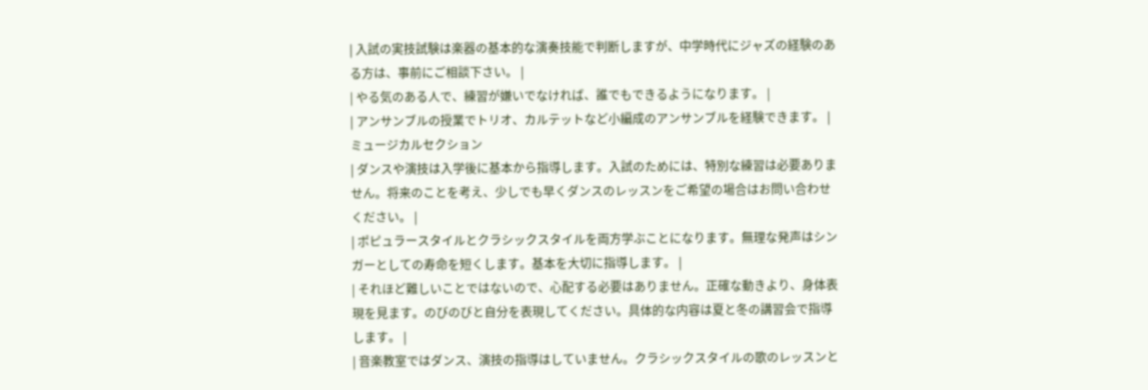| 入試の実技試験は楽器の基本的な演奏技能で判断しますが、中学時代にジャズの経験のある方は、事前にご相談下さい。 |
| やる気のある人で、練習が嫌いでなければ、誰でもできるようになります。 |
| アンサンブルの授業でトリオ、カルテットなど小編成のアンサンブルを経験できます。 |
ミュージカルセクション
| ダンスや演技は入学後に基本から指導します。入試のためには、特別な練習は必要ありません。将来のことを考え、少しでも早くダンスのレッスンをご希望の場合はお問い合わせください。 |
| ポピュラースタイルとクラシックスタイルを両方学ぶことになります。無理な発声はシンガーとしての寿命を短くします。基本を大切に指導します。 |
| それほど難しいことではないので、心配する必要はありません。正確な動きより、身体表現を見ます。のびのびと自分を表現してください。具体的な内容は夏と冬の講習会で指導します。 |
| 音楽教室ではダンス、演技の指導はしていません。クラシックスタイルの歌のレッスンと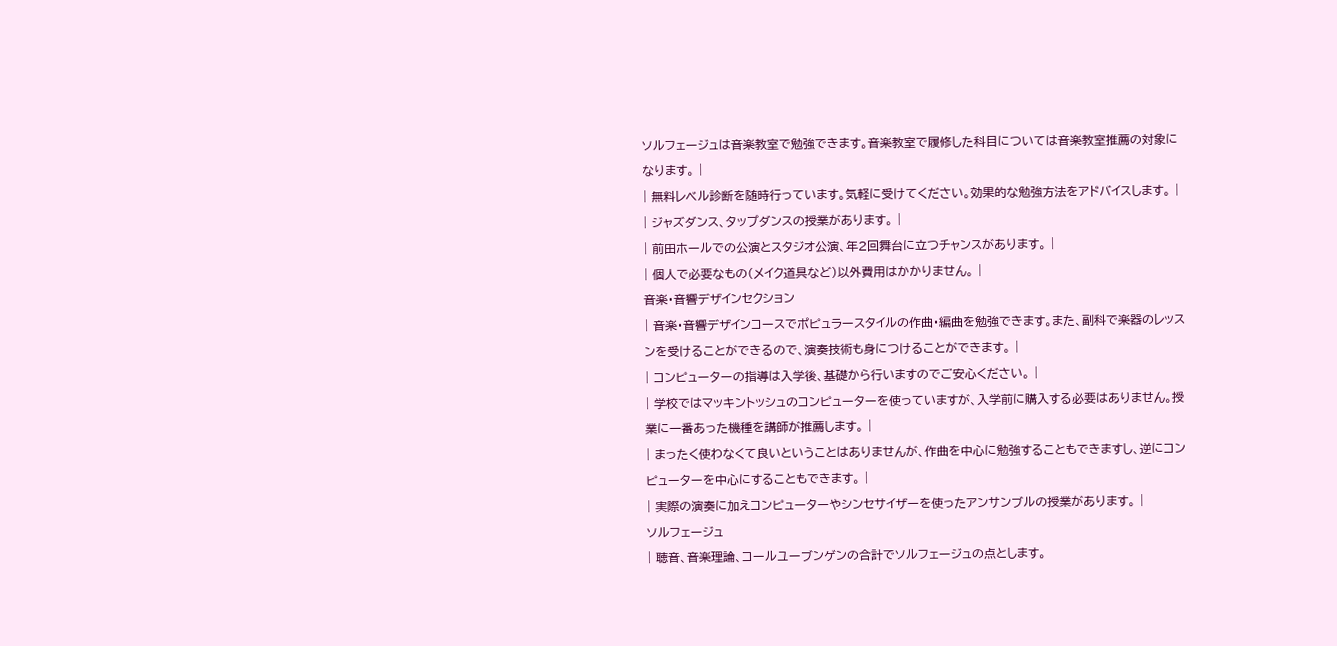ソルフェージュは音楽教室で勉強できます。音楽教室で履修した科目については音楽教室推薦の対象になります。 |
| 無料レベル診断を随時行っています。気軽に受けてください。効果的な勉強方法をアドバイスします。 |
| ジャズダンス、タップダンスの授業があります。 |
| 前田ホールでの公演とスタジオ公演、年2回舞台に立つチャンスがあります。 |
| 個人で必要なもの(メイク道具など)以外費用はかかりません。 |
音楽・音響デザインセクション
| 音楽・音響デザインコースでポピュラースタイルの作曲・編曲を勉強できます。また、副科で楽器のレッスンを受けることができるので、演奏技術も身につけることができます。 |
| コンピューターの指導は入学後、基礎から行いますのでご安心ください。 |
| 学校ではマッキントッシュのコンピューターを使っていますが、入学前に購入する必要はありません。授業に一番あった機種を講師が推薦します。 |
| まったく使わなくて良いということはありませんが、作曲を中心に勉強することもできますし、逆にコンピューターを中心にすることもできます。 |
| 実際の演奏に加えコンピューターやシンセサイザーを使ったアンサンブルの授業があります。 |
ソルフェージュ
| 聴音、音楽理論、コールユーブンゲンの合計でソルフェージュの点とします。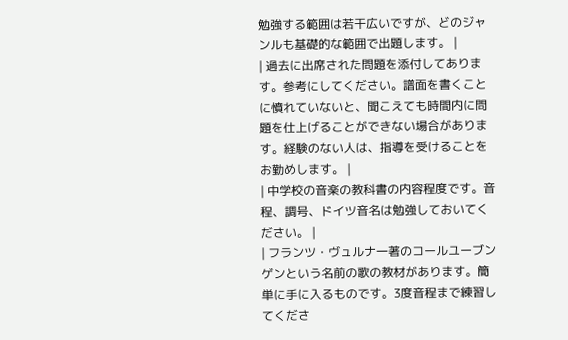勉強する範囲は若干広いですが、どのジャンルも基礎的な範囲で出題します。 |
| 過去に出席された問題を添付してあります。参考にしてください。譜面を書くことに憤れていないと、聞こえても時間内に問題を仕上げることができない場合があります。経験のない人は、指導を受けることをお勤めします。 |
| 中学校の音楽の教科書の内容程度です。音程、調号、ドイツ音名は勉強しておいてください。 |
| フランツ・ヴュルナ一著のコールユーブンゲンという名前の歌の教材があります。簡単に手に入るものです。3度音程まで練習してくださ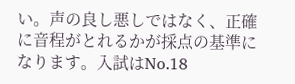い。声の良し悪しではなく、正確に音程がとれるかが採点の基準になります。入試はNo.18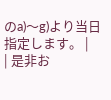のa)〜g)より当日指定します。 |
| 是非お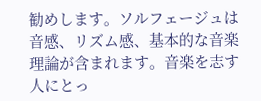勧めします。ソルフェージュは音感、リズム感、基本的な音楽理論が含まれます。音楽を志す人にとっ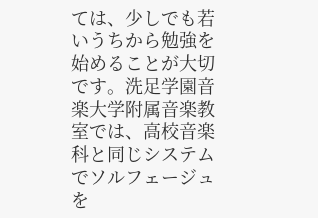ては、少しでも若いうちから勉強を始めることが大切です。洗足学園音楽大学附属音楽教室では、高校音楽科と同じシステムでソルフェージュを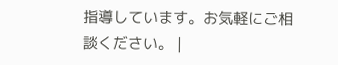指導しています。お気軽にご相談ください。 |